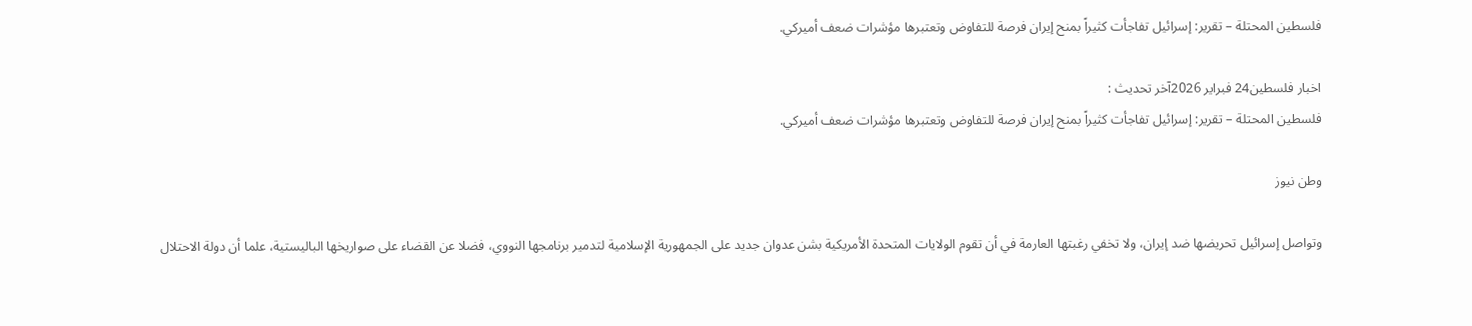فلسطين المحتلة – تقرير: إسرائيل تفاجأت كثيراً بمنح إيران فرصة للتفاوض وتعتبرها مؤشرات ضعف أميركي.

اخبار فلسطين24 فبراير 2026آخر تحديث :
فلسطين المحتلة – تقرير: إسرائيل تفاجأت كثيراً بمنح إيران فرصة للتفاوض وتعتبرها مؤشرات ضعف أميركي.

وطن نيوز

وتواصل إسرائيل تحريضها ضد إيران، ولا تخفي رغبتها العارمة في أن تقوم الولايات المتحدة الأمريكية بشن عدوان جديد على الجمهورية الإسلامية لتدمير برنامجها النووي، فضلا عن القضاء على صواريخها الباليستية، علما أن دولة الاحتلال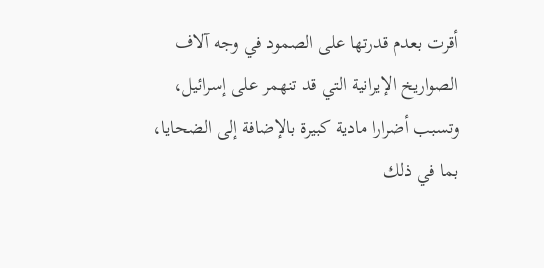أقرت بعدم قدرتها على الصمود في وجه آلاف الصواريخ الإيرانية التي قد تنهمر على إسرائيل، وتسبب أضرارا مادية كبيرة بالإضافة إلى الضحايا، بما في ذلك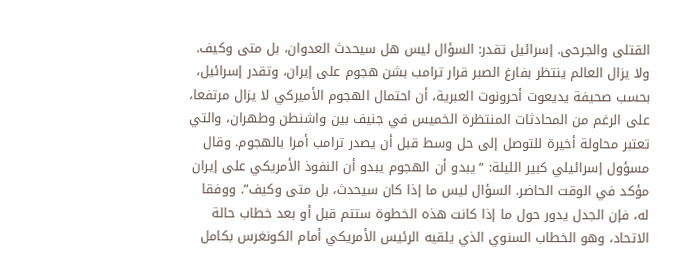القتلى والجرحى. إسرائيل تقدر: السؤال ليس هل سيحدث العدوان، بل متى وكيف. ولا يزال العالم ينتظر بفارغ الصبر قرار ترامب بشن هجوم على إيران، وتقدر إسرائيل، بحسب صحيفة يديعوت أحرونوت العبرية، أن احتمال الهجوم الأميركي لا يزال مرتفعا، على الرغم من المحادثات المنتظرة الخميس في جنيف بين واشنطن وطهران، والتي تعتبر محاولة أخيرة للتوصل إلى حل وسط قبل أن يصدر ترامب أمرا بالهجوم. وقال مسؤول إسرائيلي كبير الليلة: “يبدو أن الهجوم يبدو أن النفوذ الأمريكي على إيران مؤكد في الوقت الحاضر. السؤال ليس ما إذا كان سيحدث، بل متى وكيف”. ووفقا له، فإن الجدل يدور حول ما إذا كانت هذه الخطوة ستتم قبل أو بعد خطاب حالة الاتحاد، وهو الخطاب السنوي الذي يلقيه الرئيس الأمريكي أمام الكونغرس بكامل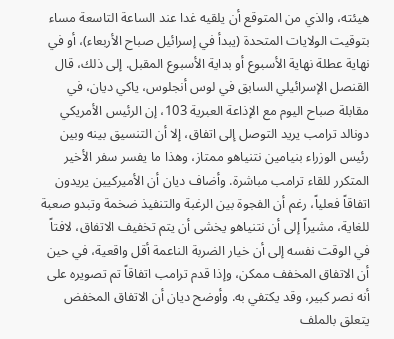هيئته، والذي من المتوقع أن يلقيه غدا عند الساعة التاسعة مساء بتوقيت الولايات المتحدة (يبدأ في إسرائيل صباح الأربعاء)، أو في نهاية عطلة نهاية الأسبوع أو بداية الأسبوع المقبل. إلى ذلك، قال القنصل الإسرائيلي السابق في لوس أنجلوس، ياكي ديان، في مقابلة صباح اليوم مع الإذاعة العبرية 103، إن الرئيس الأمريكي دونالد ترامب يريد التوصل إلى اتفاق، إلا أن التنسيق بينه وبين رئيس الوزراء بنيامين نتنياهو ممتاز، وهذا ما يفسر سفر الأخير المتكرر للقاء ترامب مباشرة. وأضاف ديان أن الأميركيين يريدون اتفاقاً فعلياً، رغم أن الفجوة بين الرغبة والتنفيذ ضخمة وتبدو صعبة للغاية، مشيراً إلى أن نتنياهو يخشى أن يتم تخفيف الاتفاق، لافتاً في الوقت نفسه إلى أن خيار الضربة الناعمة أقل واقعية، في حين أن الاتفاق المخفف ممكن، وإذا قدم ترامب اتفاقاً تم تصويره على أنه نصر كبير، وقد يكتفي به. وأوضح ديان أن الاتفاق المخفض يتعلق بالملف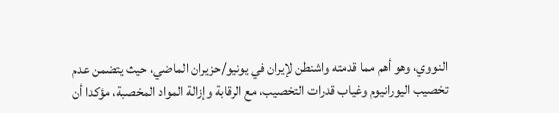النووي، وهو أهم مما قدمته واشنطن لإيران في يونيو/حزيران الماضي، حيث يتضمن عدم تخصيب اليورانيوم وغياب قدرات التخصيب، مع الرقابة وإزالة المواد المخصبة، مؤكدا أن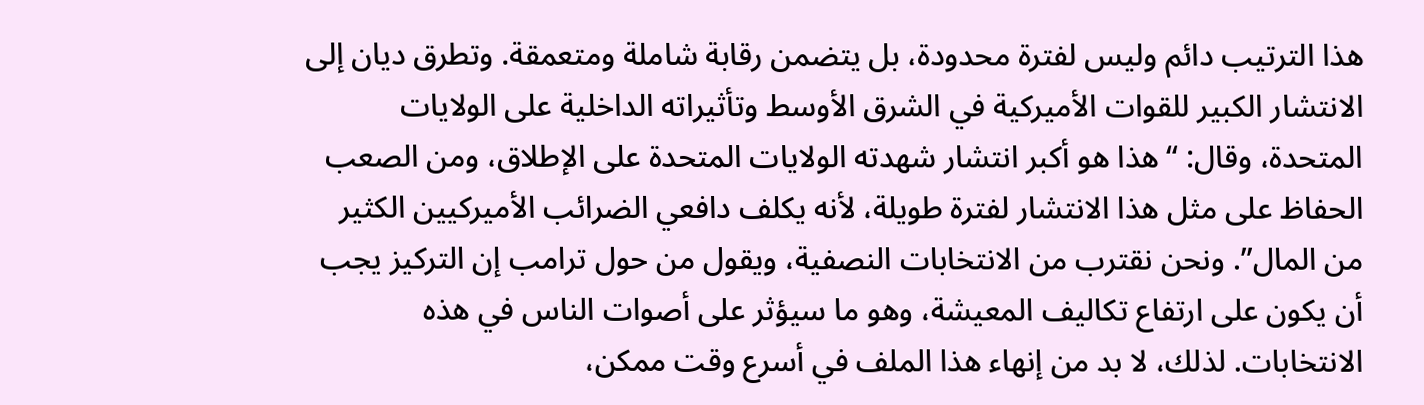هذا الترتيب دائم وليس لفترة محدودة، بل يتضمن رقابة شاملة ومتعمقة. وتطرق ديان إلى الانتشار الكبير للقوات الأميركية في الشرق الأوسط وتأثيراته الداخلية على الولايات المتحدة، وقال: “هذا هو أكبر انتشار شهدته الولايات المتحدة على الإطلاق، ومن الصعب الحفاظ على مثل هذا الانتشار لفترة طويلة، لأنه يكلف دافعي الضرائب الأميركيين الكثير من المال”. ونحن نقترب من الانتخابات النصفية، ويقول من حول ترامب إن التركيز يجب أن يكون على ارتفاع تكاليف المعيشة، وهو ما سيؤثر على أصوات الناس في هذه الانتخابات. لذلك، لا بد من إنهاء هذا الملف في أسرع وقت ممكن،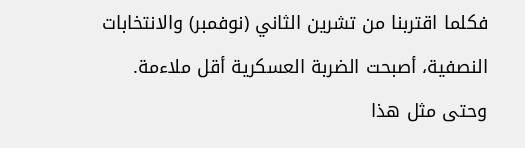فكلما اقتربنا من تشرين الثاني (نوفمبر) والانتخابات النصفية، أصبحت الضربة العسكرية أقل ملاءمة. وحتى مثل هذا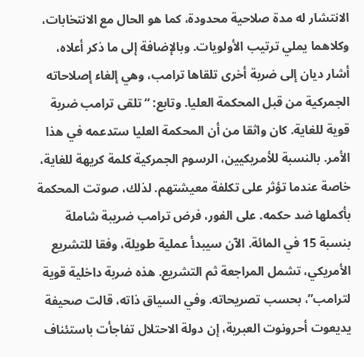الانتشار له مدة صلاحية محدودة، كما هو الحال مع الانتخابات، وكلاهما يملي ترتيب الأولويات. وبالإضافة إلى ما ذكر أعلاه، أشار ديان إلى ضربة أخرى تلقاها ترامب، وهي إلغاء إصلاحاته الجمركية من قبل المحكمة العليا. وتابع: “تلقى ترامب ضربة قوية للغاية. كان واثقا من أن المحكمة العليا ستدعمه في هذا الأمر. بالنسبة للأمريكيين، الرسوم الجمركية كلمة كريهة للغاية، خاصة عندما تؤثر على تكلفة معيشتهم. لذلك، صوتت المحكمة بأكملها ضد حكمه. على الفور، فرض ترامب ضريبة شاملة بنسبة 15 في المائة. الآن سيبدأ عملية طويلة، وفقا للتشريع الأمريكي، تشمل المراجعة ثم التشريع. هذه ضربة داخلية قوية لترامب”، بحسب تصريحاته. وفي السياق ذاته، قالت صحيفة يديعوت أحرونوت العبرية، إن دولة الاحتلال تفاجأت باستئناف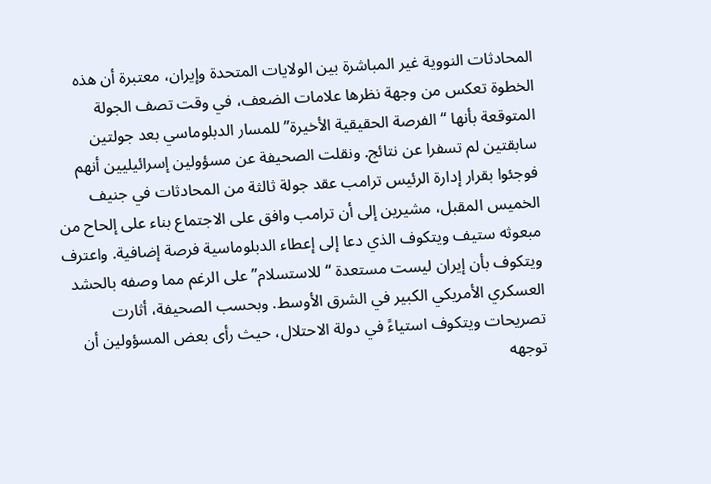المحادثات النووية غير المباشرة بين الولايات المتحدة وإيران، معتبرة أن هذه الخطوة تعكس من وجهة نظرها علامات الضعف، في وقت تصف الجولة المتوقعة بأنها “الفرصة الحقيقية الأخيرة” للمسار الدبلوماسي بعد جولتين سابقتين لم تسفرا عن نتائج. ونقلت الصحيفة عن مسؤولين إسرائيليين أنهم فوجئوا بقرار إدارة الرئيس ترامب عقد جولة ثالثة من المحادثات في جنيف الخميس المقبل، مشيرين إلى أن ترامب وافق على الاجتماع بناء على إلحاح من مبعوثه ستيف ويتكوف الذي دعا إلى إعطاء الدبلوماسية فرصة إضافية. واعترف ويتكوف بأن إيران ليست مستعدة “للاستسلام” على الرغم مما وصفه بالحشد العسكري الأمريكي الكبير في الشرق الأوسط. وبحسب الصحيفة، أثارت تصريحات ويتكوف استياءً في دولة الاحتلال، حيث رأى بعض المسؤولين أن توجهه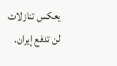يعكس تنازلات لن تدفع إيران.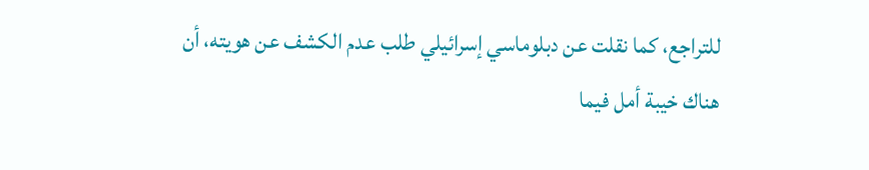للتراجع، كما نقلت عن دبلوماسي إسرائيلي طلب عدم الكشف عن هويته، أن هناك خيبة أمل فيما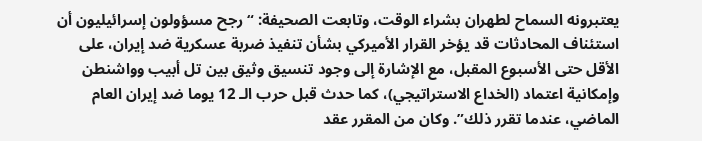يعتبرونه السماح لطهران بشراء الوقت، وتابعت الصحيفة: “رجح مسؤولون إسرائيليون أن استئناف المحادثات قد يؤخر القرار الأميركي بشأن تنفيذ ضربة عسكرية ضد إيران، على الأقل حتى الأسبوع المقبل، مع الإشارة إلى وجود تنسيق وثيق بين تل أبيب وواشنطن وإمكانية اعتماد (الخداع الاستراتيجي)، كما حدث قبل حرب الـ 12 يوما ضد إيران العام الماضي، عندما تقرر ذلك”. وكان من المقرر عقد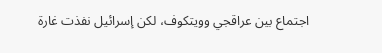اجتماع بين عراقجي وويتكوف، لكن إسرائيل نفذت غارة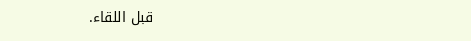قبل اللقاء.